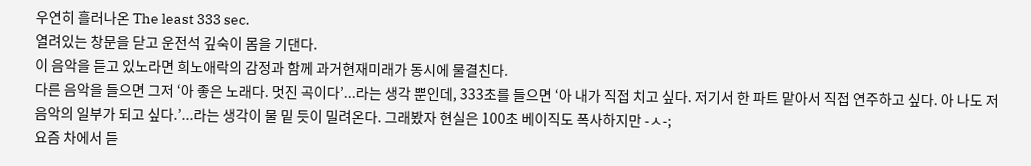우연히 흘러나온 The least 333 sec.
열려있는 창문을 닫고 운전석 깊숙이 몸을 기댄다.
이 음악을 듣고 있노라면 희노애락의 감정과 함께 과거현재미래가 동시에 물결친다.
다른 음악을 들으면 그저 ‘아 좋은 노래다. 멋진 곡이다’...라는 생각 뿐인데, 333초를 들으면 ‘아 내가 직접 치고 싶다. 저기서 한 파트 맡아서 직접 연주하고 싶다. 아 나도 저 음악의 일부가 되고 싶다.’...라는 생각이 물 밑 듯이 밀려온다. 그래봤자 현실은 100초 베이직도 폭사하지만 -ㅅ-;
요즘 차에서 듣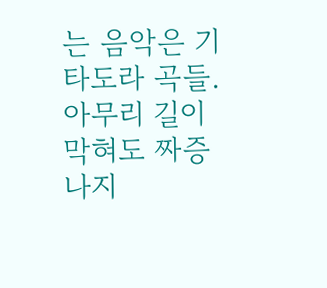는 음악은 기타도라 곡들. 아무리 길이 막혀도 짜증나지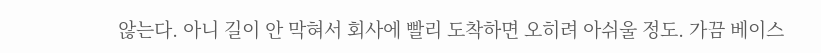않는다. 아니 길이 안 막혀서 회사에 빨리 도착하면 오히려 아쉬울 정도. 가끔 베이스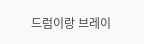드럼이랑 브레이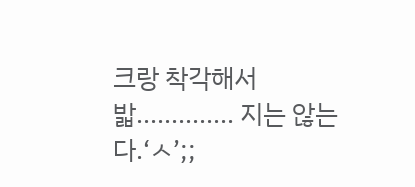크랑 착각해서 밟.............. 지는 않는다.‘ㅅ’;;